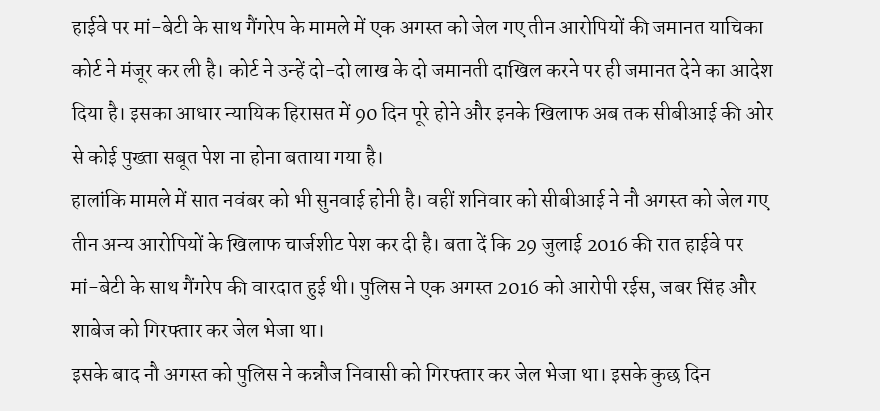हाईवे पर मां-बेटी के साथ गैंगरेप के मामले में एक अगस्त को जेल गए तीन आरोपियों की जमानत याचिका कोर्ट ने मंजूर कर ली है। कोर्ट ने उन्हें दो-दो लाख के दो जमानती दाखिल करने पर ही जमानत देने का आदेश दिया है। इसका आधार न्यायिक हिरासत में 90 दिन पूरे होने और इनके खिलाफ अब तक सीबीआई की ओर से कोई पुख्ता सबूत पेश ना होना बताया गया है।
हालांकि मामले में सात नवंबर को भी सुनवाई होनी है। वहीं शनिवार को सीबीआई ने नौ अगस्त को जेल गए तीन अन्य आरोपियों के खिलाफ चार्जशीट पेश कर दी है। बता दें कि 29 जुलाई 2016 की रात हाईवे पर मां-बेटी के साथ गैंगरेप की वारदात हुई थी। पुलिस ने एक अगस्त 2016 को आरोपी रईस, जबर सिंह और शाबेज को गिरफ्तार कर जेल भेजा था।
इसके बाद नौ अगस्त को पुलिस ने कन्नौज निवासी को गिरफ्तार कर जेल भेजा था। इसके कुछ दिन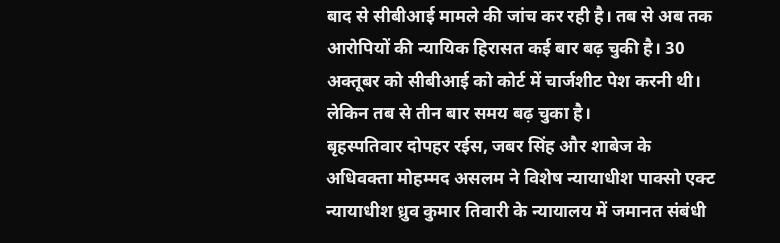बाद से सीबीआई मामले की जांच कर रही है। तब से अब तक आरोपियों की न्यायिक हिरासत कई बार बढ़ चुकी है। 30 अक्तूबर को सीबीआई को कोर्ट में चार्जशीट पेश करनी थी। लेकिन तब से तीन बार समय बढ़ चुका है।
बृहस्पतिवार दोपहर रईस, जबर सिंह और शाबेज के अधिवक्ता मोहम्मद असलम ने विशेष न्यायाधीश पाक्सो एक्ट न्यायाधीश ध्रुव कुमार तिवारी के न्यायालय में जमानत संबंधी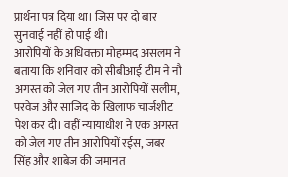प्रार्थना पत्र दिया था। जिस पर दो बार सुनवाई नहीं हो पाई थी।
आरोपियों के अधिवक्ता मोहम्मद असलम ने बताया कि शनिवार को सीबीआई टीम ने नौ अगस्त को जेल गए तीन आरोपियों सलीम, परवेज और साजिद के खिलाफ चार्जशीट पेश कर दी। वहीं न्यायाधीश ने एक अगस्त को जेल गए तीन आरोपियों रईस, जबर सिंह और शाबेज की जमानत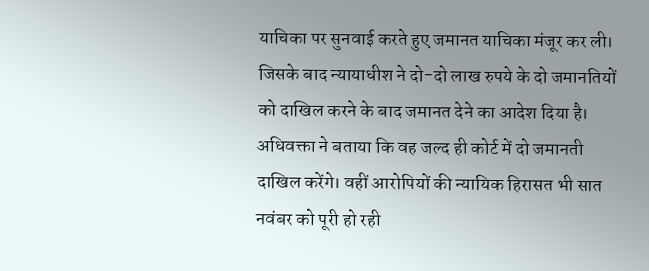याचिका पर सुनवाई करते हुए जमानत याचिका मंजूर कर ली।
जिसके बाद न्यायाधीश ने दो-दो लाख रुपये के दो जमानतियों को दाखिल करने के बाद जमानत देने का आदेश दिया है। अधिवक्ता ने बताया कि वह जल्द ही कोर्ट में दो जमानती दाखिल करेंगे। वहीं आरोपियों की न्यायिक हिरासत भी सात नवंबर को पूरी हो रही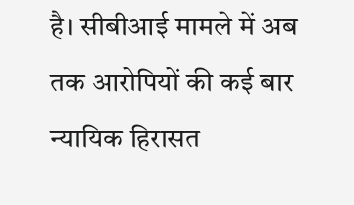है। सीबीआई मामले में अब तक आरोपियों की कई बार न्यायिक हिरासत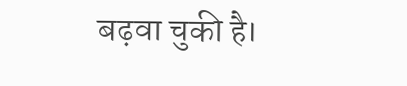बढ़वा चुकी है।